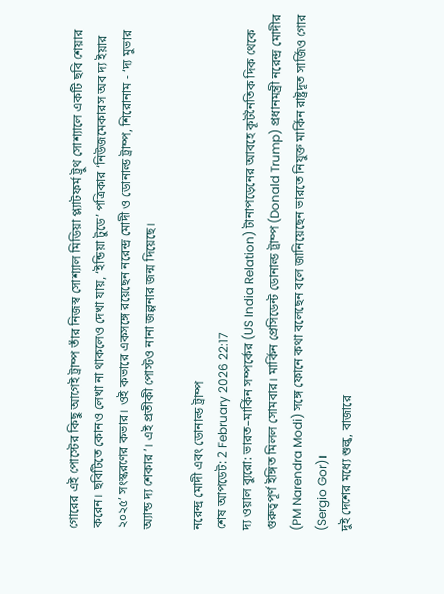গোরের এই পোস্টের কিছু আগেই ট্রাম্প তাঁর নিজস্ব সোশ্যাল মিডিয়া প্ল্যাটফর্ম ট্রুথ সোশ্যালে একটি ছবি শেয়ার করেন। ছবিটিতে কোনও লেখা না থাকলেও দেখা যায়, ‘ইন্ডিয়া টুডে’ পত্রিকার ‘নিউজমেকারস অব দ্য ইয়ার ২০২৫’ সংস্করণের কভার। ওই কভারে একসঙ্গে রয়েছেন নরেন্দ্র মোদী ও ডোনাল্ড ট্রাম্প, শিরোনাম - ‘দ্য মুভার অ্যান্ড দ্য শেকার’। এই প্রতীকী পোস্টও নানা জল্পনার জন্ম দিয়েছে।

নরেন্দ্র মোদী এবং ডোনাল্ড ট্রাম্প
শেষ আপডেট: 2 February 2026 22:17
দ্য ওয়াল ব্যুরো: ভারত–মার্কিন সম্পর্কের (US India Relation) টানাপড়েনের আবহে কূটনৈতিক দিক থেকে গুরুত্বপূর্ণ ইঙ্গিত মিলল সোমবার। মার্কিন প্রেসিডেন্ট ডোনাল্ড ট্রাম্প (Donald Trump) প্রধানমন্ত্রী নরেন্দ্র মোদীর (PM Narendra Modi) সঙ্গে ফোনে কথা বলেছেন বলে জানিয়েছেন ভারতে নিযুক্ত মার্কিন রাষ্ট্রদূত সার্জিও গোর (Sergio Gor)।
দুই দেশের মধ্যে শুল্ক, বাজারে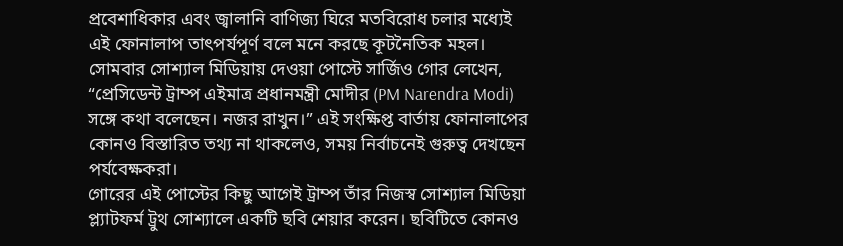প্রবেশাধিকার এবং জ্বালানি বাণিজ্য ঘিরে মতবিরোধ চলার মধ্যেই এই ফোনালাপ তাৎপর্যপূর্ণ বলে মনে করছে কূটনৈতিক মহল।
সোমবার সোশ্যাল মিডিয়ায় দেওয়া পোস্টে সার্জিও গোর লেখেন, “প্রেসিডেন্ট ট্রাম্প এইমাত্র প্রধানমন্ত্রী মোদীর (PM Narendra Modi) সঙ্গে কথা বলেছেন। নজর রাখুন।” এই সংক্ষিপ্ত বার্তায় ফোনালাপের কোনও বিস্তারিত তথ্য না থাকলেও, সময় নির্বাচনেই গুরুত্ব দেখছেন পর্যবেক্ষকরা।
গোরের এই পোস্টের কিছু আগেই ট্রাম্প তাঁর নিজস্ব সোশ্যাল মিডিয়া প্ল্যাটফর্ম ট্রুথ সোশ্যালে একটি ছবি শেয়ার করেন। ছবিটিতে কোনও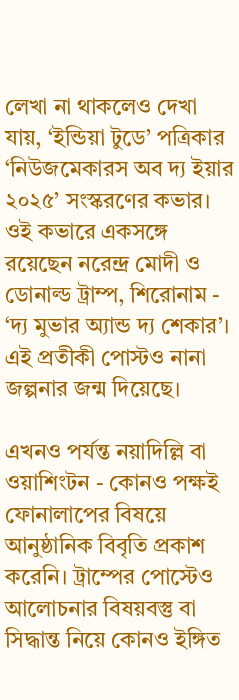লেখা না থাকলেও দেখা যায়, ‘ইন্ডিয়া টুডে’ পত্রিকার ‘নিউজমেকারস অব দ্য ইয়ার ২০২৫’ সংস্করণের কভার। ওই কভারে একসঙ্গে রয়েছেন নরেন্দ্র মোদী ও ডোনাল্ড ট্রাম্প, শিরোনাম - ‘দ্য মুভার অ্যান্ড দ্য শেকার’। এই প্রতীকী পোস্টও নানা জল্পনার জন্ম দিয়েছে।

এখনও পর্যন্ত নয়াদিল্লি বা ওয়াশিংটন - কোনও পক্ষই ফোনালাপের বিষয়ে আনুষ্ঠানিক বিবৃতি প্রকাশ করেনি। ট্রাম্পের পোস্টেও আলোচনার বিষয়বস্তু বা সিদ্ধান্ত নিয়ে কোনও ইঙ্গিত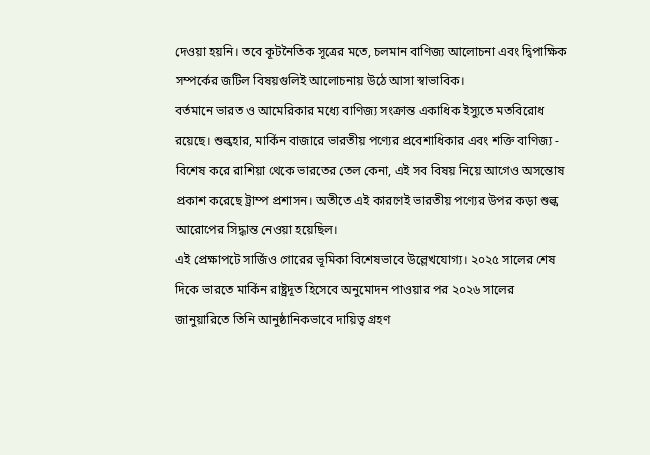দেওয়া হয়নি। তবে কূটনৈতিক সূত্রের মতে, চলমান বাণিজ্য আলোচনা এবং দ্বিপাক্ষিক সম্পর্কের জটিল বিষয়গুলিই আলোচনায় উঠে আসা স্বাভাবিক।
বর্তমানে ভারত ও আমেরিকার মধ্যে বাণিজ্য সংক্রান্ত একাধিক ইস্যুতে মতবিরোধ রয়েছে। শুল্কহার, মার্কিন বাজারে ভারতীয় পণ্যের প্রবেশাধিকার এবং শক্তি বাণিজ্য - বিশেষ করে রাশিয়া থেকে ভারতের তেল কেনা, এই সব বিষয় নিয়ে আগেও অসন্তোষ প্রকাশ করেছে ট্রাম্প প্রশাসন। অতীতে এই কারণেই ভারতীয় পণ্যের উপর কড়া শুল্ক আরোপের সিদ্ধান্ত নেওয়া হয়েছিল।
এই প্রেক্ষাপটে সার্জিও গোরের ভূমিকা বিশেষভাবে উল্লেখযোগ্য। ২০২৫ সালের শেষ দিকে ভারতে মার্কিন রাষ্ট্রদূত হিসেবে অনুমোদন পাওয়ার পর ২০২৬ সালের জানুয়ারিতে তিনি আনুষ্ঠানিকভাবে দায়িত্ব গ্রহণ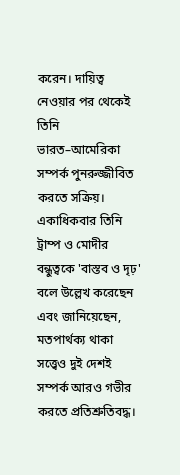করেন। দায়িত্ব নেওয়ার পর থেকেই তিনি ভারত–আমেরিকা সম্পর্ক পুনরুজ্জীবিত করতে সক্রিয়। একাধিকবার তিনি ট্রাম্প ও মোদীর বন্ধুত্বকে 'বাস্তব ও দৃঢ়' বলে উল্লেখ করেছেন এবং জানিয়েছেন, মতপার্থক্য থাকা সত্ত্বেও দুই দেশই সম্পর্ক আরও গভীর করতে প্রতিশ্রুতিবদ্ধ।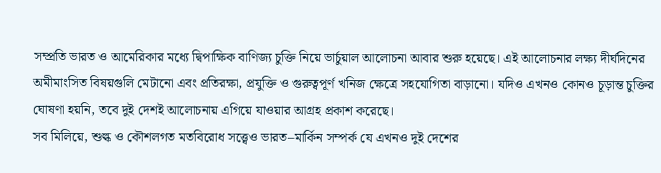সম্প্রতি ভারত ও আমেরিকার মধ্যে দ্বিপাক্ষিক বাণিজ্য চুক্তি নিয়ে ভার্চুয়াল আলোচনা আবার শুরু হয়েছে। এই আলোচনার লক্ষ্য দীর্ঘদিনের অমীমাংসিত বিষয়গুলি মেটানো এবং প্রতিরক্ষা, প্রযুক্তি ও গুরুত্বপূর্ণ খনিজ ক্ষেত্রে সহযোগিতা বাড়ানো। যদিও এখনও কোনও চূড়ান্ত চুক্তির ঘোষণা হয়নি, তবে দুই দেশই আলোচনায় এগিয়ে যাওয়ার আগ্রহ প্রকাশ করেছে।
সব মিলিয়ে, শুল্ক ও কৌশলগত মতবিরোধ সত্ত্বেও ভারত–মার্কিন সম্পর্ক যে এখনও দুই দেশের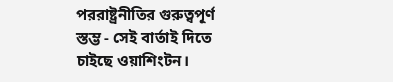পররাষ্ট্রনীতির গুরুত্বপূর্ণ স্তম্ভ - সেই বার্তাই দিতে চাইছে ওয়াশিংটন।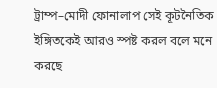ট্রাম্প–মোদী ফোনালাপ সেই কূটনৈতিক ইঙ্গিতকেই আরও স্পষ্ট করল বলে মনে করছে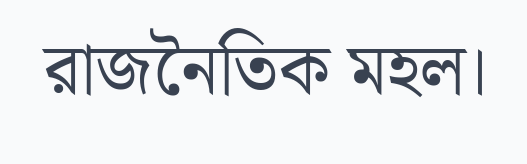রাজনৈতিক মহল।